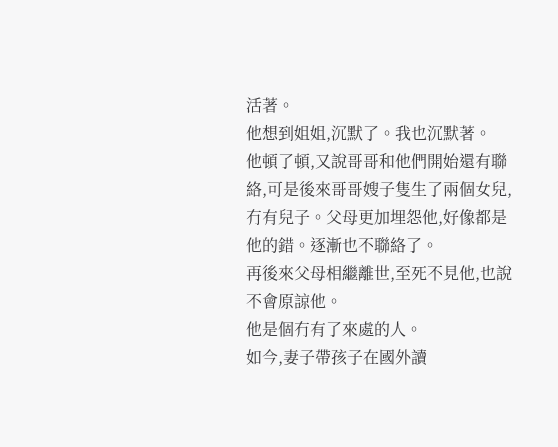活著。
他想到姐姐,沉默了。我也沉默著。
他頓了頓,又說哥哥和他們開始還有聯絡,可是後來哥哥嫂子隻生了兩個女兒,冇有兒子。父母更加埋怨他,好像都是他的錯。逐漸也不聯絡了。
再後來父母相繼離世,至死不見他,也說不會原諒他。
他是個冇有了來處的人。
如今,妻子帶孩子在國外讀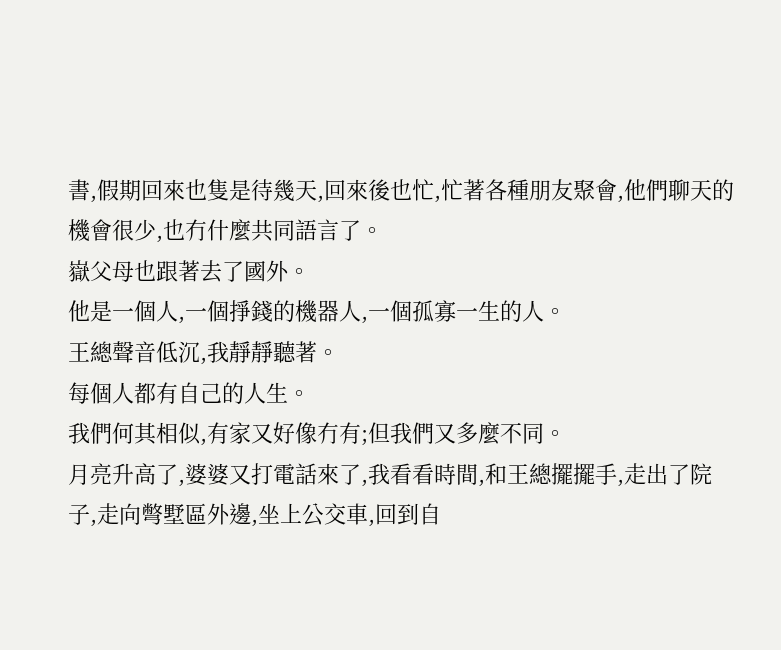書,假期回來也隻是待幾天,回來後也忙,忙著各種朋友聚會,他們聊天的機會很少,也冇什麼共同語言了。
嶽父母也跟著去了國外。
他是一個人,一個掙錢的機器人,一個孤寡一生的人。
王總聲音低沉,我靜靜聽著。
每個人都有自己的人生。
我們何其相似,有家又好像冇有;但我們又多麼不同。
月亮升高了,婆婆又打電話來了,我看看時間,和王總擺擺手,走出了院子,走向彆墅區外邊,坐上公交車,回到自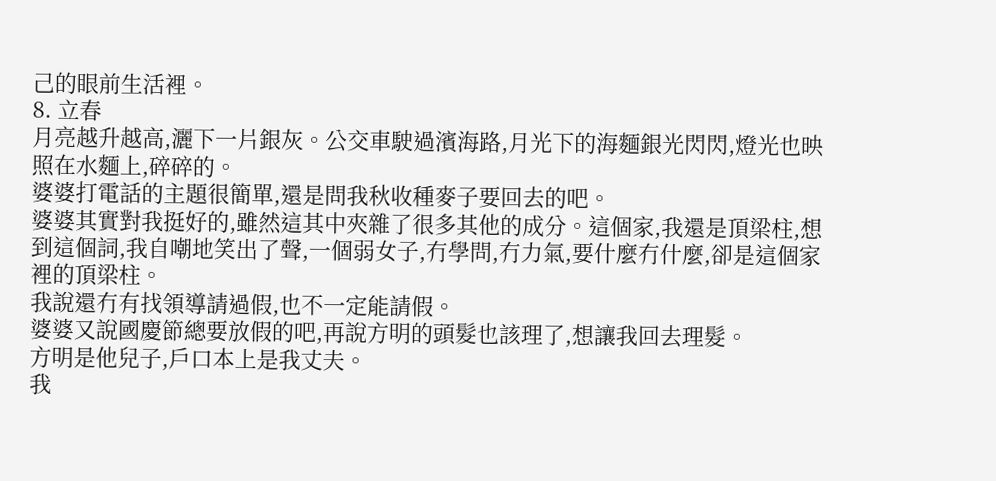己的眼前生活裡。
8. 立春
月亮越升越高,灑下一片銀灰。公交車駛過濱海路,月光下的海麵銀光閃閃,燈光也映照在水麵上,碎碎的。
婆婆打電話的主題很簡單,還是問我秋收種麥子要回去的吧。
婆婆其實對我挺好的,雖然這其中夾雜了很多其他的成分。這個家,我還是頂梁柱,想到這個詞,我自嘲地笑出了聲,一個弱女子,冇學問,冇力氣,要什麼冇什麼,卻是這個家裡的頂梁柱。
我說還冇有找領導請過假,也不一定能請假。
婆婆又說國慶節總要放假的吧,再說方明的頭髮也該理了,想讓我回去理髮。
方明是他兒子,戶口本上是我丈夫。
我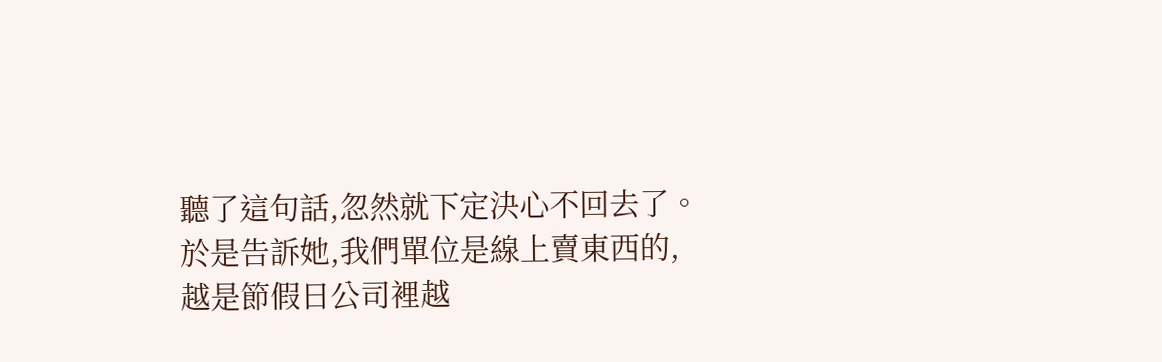聽了這句話,忽然就下定決心不回去了。
於是告訴她,我們單位是線上賣東西的,越是節假日公司裡越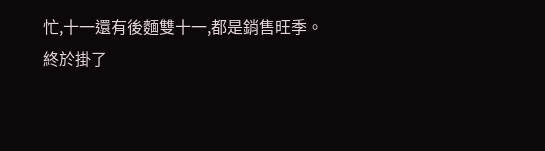忙,十一還有後麵雙十一,都是銷售旺季。
終於掛了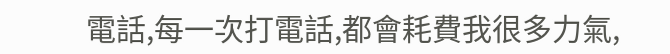電話,每一次打電話,都會耗費我很多力氣,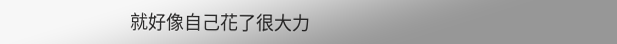就好像自己花了很大力